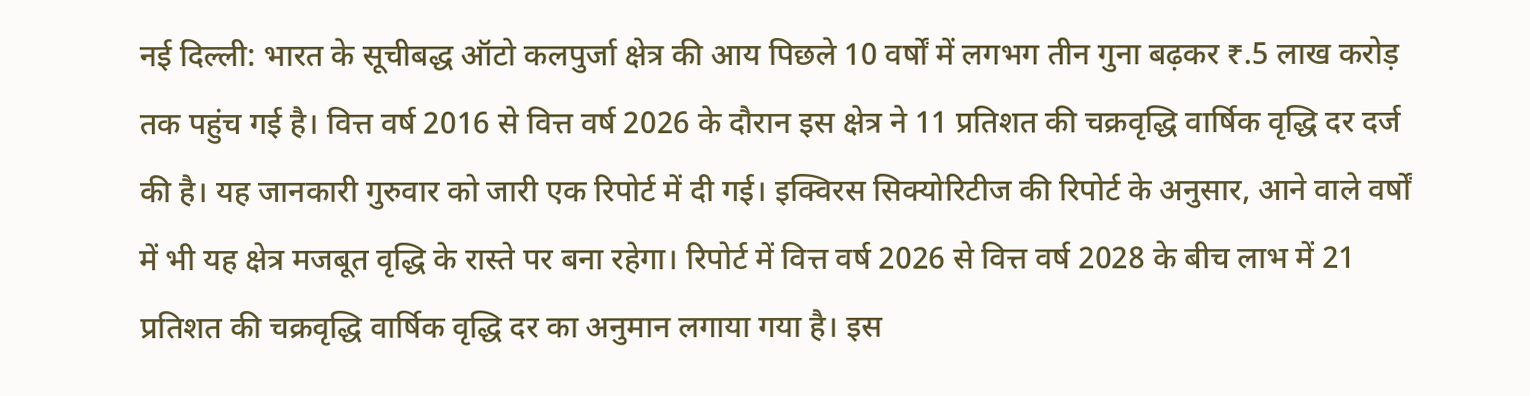नई दिल्ली: भारत के सूचीबद्ध ऑटो कलपुर्जा क्षेत्र की आय पिछले 10 वर्षों में लगभग तीन गुना बढ़कर ₹.5 लाख करोड़ तक पहुंच गई है। वित्त वर्ष 2016 से वित्त वर्ष 2026 के दौरान इस क्षेत्र ने 11 प्रतिशत की चक्रवृद्धि वार्षिक वृद्धि दर दर्ज की है। यह जानकारी गुरुवार को जारी एक रिपोर्ट में दी गई। इक्विरस सिक्योरिटीज की रिपोर्ट के अनुसार, आने वाले वर्षों में भी यह क्षेत्र मजबूत वृद्धि के रास्ते पर बना रहेगा। रिपोर्ट में वित्त वर्ष 2026 से वित्त वर्ष 2028 के बीच लाभ में 21 प्रतिशत की चक्रवृद्धि वार्षिक वृद्धि दर का अनुमान लगाया गया है। इस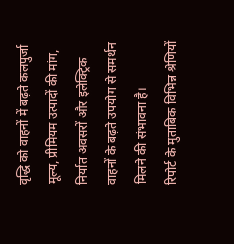वृद्धि को वाहनों में बढ़ते कलपुर्जा मूल्य, प्रीमियम उत्पादों की मांग, निर्यात अवसरों और इलेक्ट्रिक वाहनों के बढ़ते उपयोग से समर्थन मिलने की संभावना है।
रिपोर्ट के मुताबिक विभिन्न श्रेणियों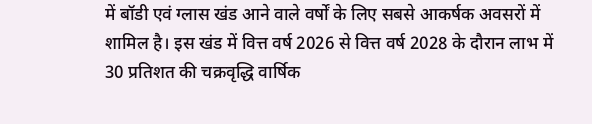में बॉडी एवं ग्लास खंड आने वाले वर्षों के लिए सबसे आकर्षक अवसरों में शामिल है। इस खंड में वित्त वर्ष 2026 से वित्त वर्ष 2028 के दौरान लाभ में 30 प्रतिशत की चक्रवृद्धि वार्षिक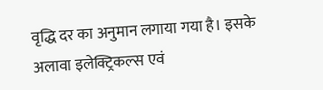वृद्धि दर का अनुमान लगाया गया है। इसके अलावा इलेक्ट्रिकल्स एवं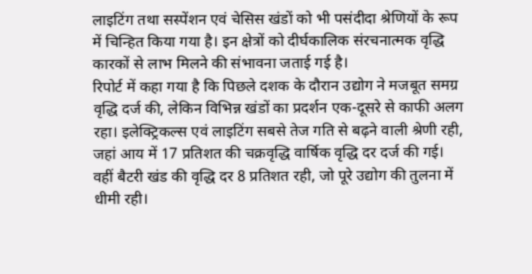लाइटिंग तथा सस्पेंशन एवं चेसिस खंडों को भी पसंदीदा श्रेणियों के रूप में चिन्हित किया गया है। इन क्षेत्रों को दीर्घकालिक संरचनात्मक वृद्धि कारकों से लाभ मिलने की संभावना जताई गई है।
रिपोर्ट में कहा गया है कि पिछले दशक के दौरान उद्योग ने मजबूत समग्र वृद्धि दर्ज की, लेकिन विभिन्न खंडों का प्रदर्शन एक-दूसरे से काफी अलग रहा। इलेक्ट्रिकल्स एवं लाइटिंग सबसे तेज गति से बढ़ने वाली श्रेणी रही, जहां आय में 17 प्रतिशत की चक्रवृद्धि वार्षिक वृद्धि दर दर्ज की गई। वहीं बैटरी खंड की वृद्धि दर 8 प्रतिशत रही, जो पूरे उद्योग की तुलना में धीमी रही।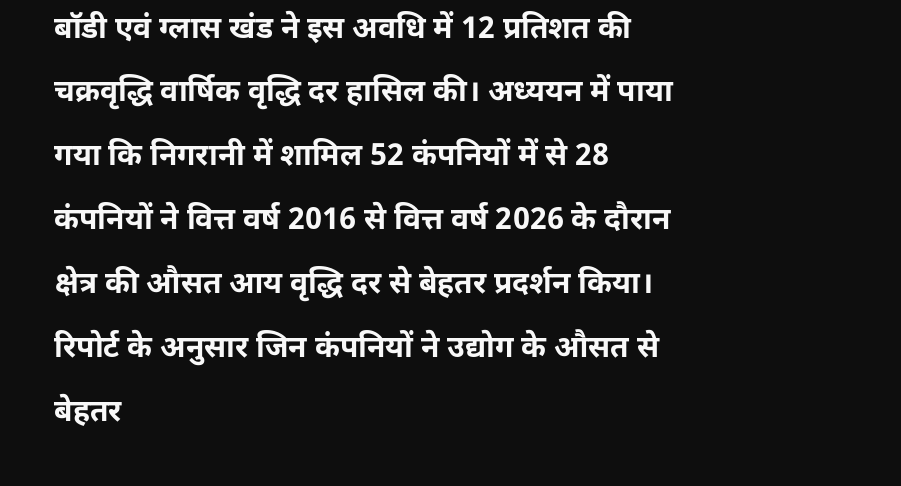बॉडी एवं ग्लास खंड ने इस अवधि में 12 प्रतिशत की चक्रवृद्धि वार्षिक वृद्धि दर हासिल की। अध्ययन में पाया गया कि निगरानी में शामिल 52 कंपनियों में से 28 कंपनियों ने वित्त वर्ष 2016 से वित्त वर्ष 2026 के दौरान क्षेत्र की औसत आय वृद्धि दर से बेहतर प्रदर्शन किया।
रिपोर्ट के अनुसार जिन कंपनियों ने उद्योग के औसत से बेहतर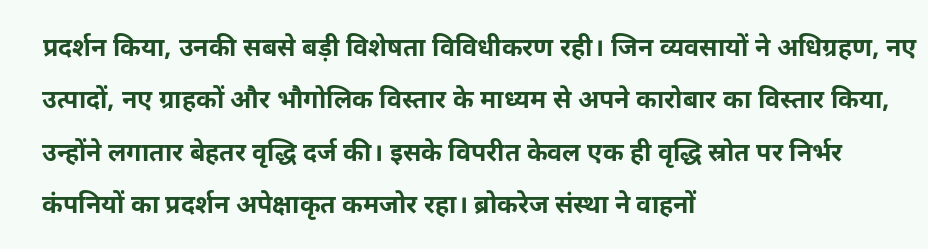प्रदर्शन किया, उनकी सबसे बड़ी विशेषता विविधीकरण रही। जिन व्यवसायों ने अधिग्रहण, नए उत्पादों, नए ग्राहकों और भौगोलिक विस्तार के माध्यम से अपने कारोबार का विस्तार किया, उन्होंने लगातार बेहतर वृद्धि दर्ज की। इसके विपरीत केवल एक ही वृद्धि स्रोत पर निर्भर कंपनियों का प्रदर्शन अपेक्षाकृत कमजोर रहा। ब्रोकरेज संस्था ने वाहनों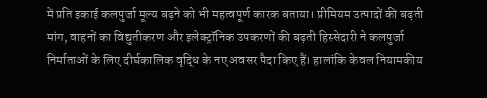में प्रति इकाई कलपुर्जा मूल्य बढ़ने को भी महत्वपूर्ण कारक बताया। प्रीमियम उत्पादों की बढ़ती मांग, वाहनों का विद्युतीकरण और इलेक्ट्रॉनिक उपकरणों की बढ़ती हिस्सेदारी ने कलपुर्जा निर्माताओं के लिए दीर्घकालिक वृद्धि के नए अवसर पैदा किए हैं। हालांकि केवल नियामकीय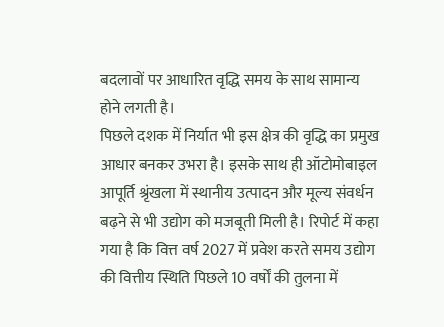बदलावों पर आधारित वृद्धि समय के साथ सामान्य होने लगती है।
पिछले दशक में निर्यात भी इस क्षेत्र की वृद्धि का प्रमुख आधार बनकर उभरा है। इसके साथ ही ऑटोमोबाइल आपूर्ति श्रृंखला में स्थानीय उत्पादन और मूल्य संवर्धन बढ़ने से भी उद्योग को मजबूती मिली है। रिपोर्ट में कहा गया है कि वित्त वर्ष 2027 में प्रवेश करते समय उद्योग की वित्तीय स्थिति पिछले 10 वर्षों की तुलना में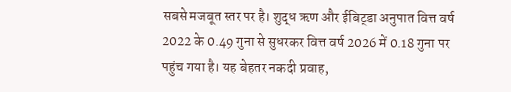सबसे मजबूत स्तर पर है। शुद्ध ऋण और ईबिट्डा अनुपात वित्त वर्ष 2022 के 0.49 गुना से सुधरकर वित्त वर्ष 2026 में 0.18 गुना पर पहुंच गया है। यह बेहतर नकदी प्रवाह,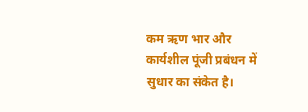कम ऋण भार और कार्यशील पूंजी प्रबंधन में सुधार का संकेत है।